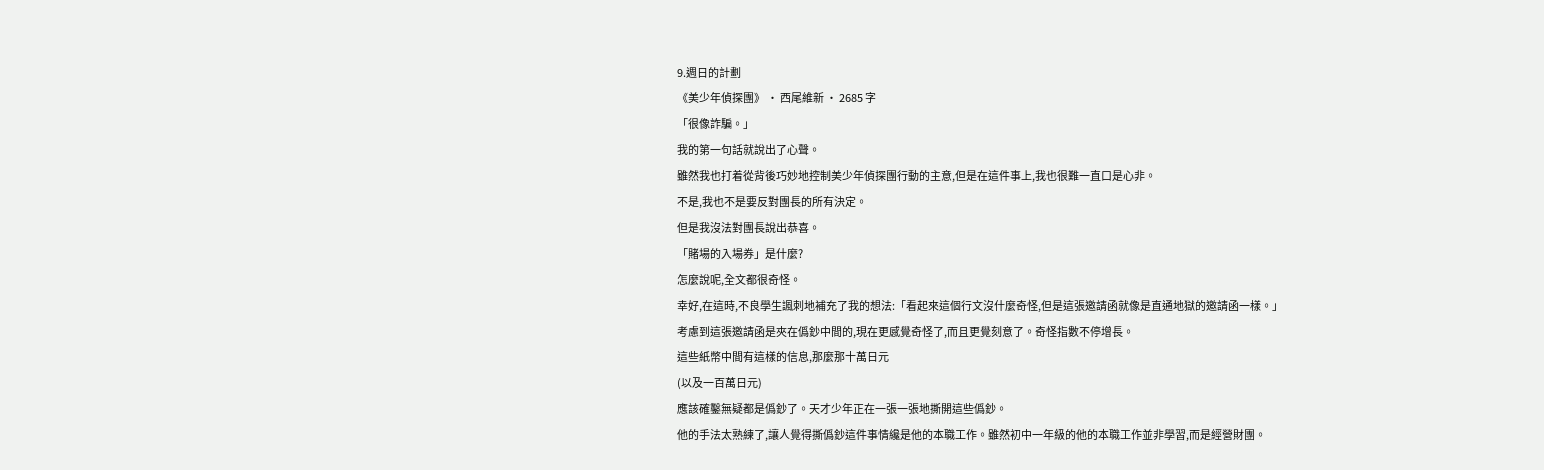9.週日的計劃
《美少年偵探團》 · 西尾維新 · 2685 字
「很像詐騙。」
我的第一句話就說出了心聲。
雖然我也打着從背後巧妙地控制美少年偵探團行動的主意,但是在這件事上,我也很難一直口是心非。
不是,我也不是要反對團長的所有決定。
但是我沒法對團長說出恭喜。
「賭場的入場券」是什麼?
怎麼說呢,全文都很奇怪。
幸好,在這時,不良學生諷刺地補充了我的想法:「看起來這個行文沒什麼奇怪,但是這張邀請函就像是直通地獄的邀請函一樣。」
考慮到這張邀請函是夾在僞鈔中間的,現在更感覺奇怪了,而且更覺刻意了。奇怪指數不停增長。
這些紙幣中間有這樣的信息,那麼那十萬日元
(以及一百萬日元)
應該確鑿無疑都是僞鈔了。天才少年正在一張一張地撕開這些僞鈔。
他的手法太熟練了,讓人覺得撕僞鈔這件事情纔是他的本職工作。雖然初中一年級的他的本職工作並非學習,而是經營財團。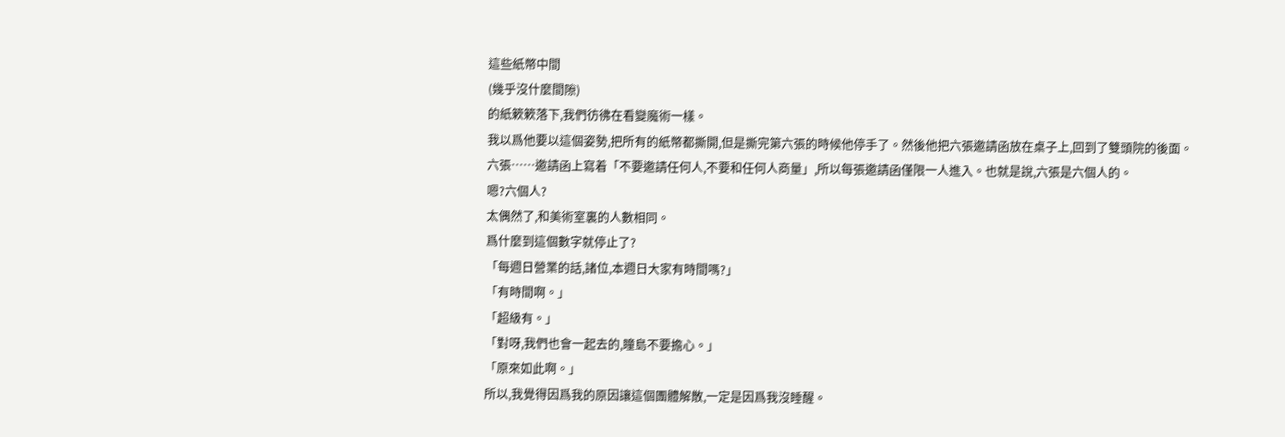這些紙幣中間
(幾乎沒什麼間隙)
的紙簌簌落下,我們彷彿在看變魔術一樣。
我以爲他要以這個姿勢,把所有的紙幣都撕開,但是撕完第六張的時候他停手了。然後他把六張邀請函放在桌子上,回到了雙頭院的後面。
六張……邀請函上寫着「不要邀請任何人,不要和任何人商量」,所以每張邀請函僅限一人進入。也就是說,六張是六個人的。
嗯?六個人?
太偶然了,和美術室裏的人數相同。
爲什麼到這個數字就停止了?
「每週日營業的話,諸位,本週日大家有時間嗎?」
「有時間啊。」
「超級有。」
「對呀,我們也會一起去的,瞳島不要擔心。」
「原來如此啊。」
所以,我覺得因爲我的原因讓這個團體解散,一定是因爲我沒睡醒。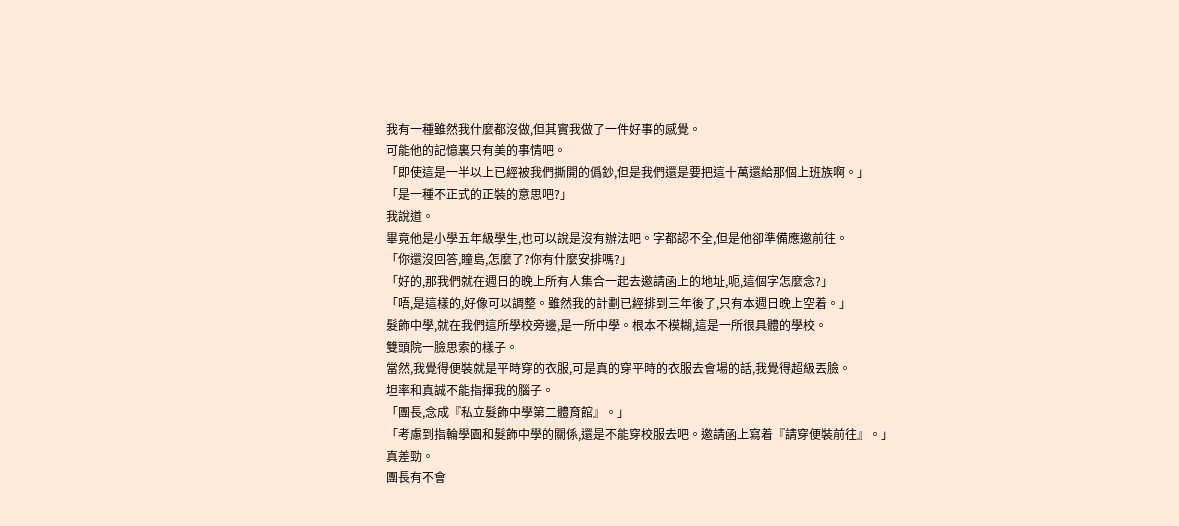我有一種雖然我什麼都沒做,但其實我做了一件好事的感覺。
可能他的記憶裏只有美的事情吧。
「即使這是一半以上已經被我們撕開的僞鈔,但是我們還是要把這十萬還給那個上班族啊。」
「是一種不正式的正裝的意思吧?」
我說道。
畢竟他是小學五年級學生,也可以說是沒有辦法吧。字都認不全,但是他卻準備應邀前往。
「你還沒回答,瞳島,怎麼了?你有什麼安排嗎?」
「好的,那我們就在週日的晚上所有人集合一起去邀請函上的地址,呃,這個字怎麼念?」
「唔,是這樣的,好像可以調整。雖然我的計劃已經排到三年後了,只有本週日晚上空着。」
髮飾中學,就在我們這所學校旁邊,是一所中學。根本不模糊,這是一所很具體的學校。
雙頭院一臉思索的樣子。
當然,我覺得便裝就是平時穿的衣服,可是真的穿平時的衣服去會場的話,我覺得超級丟臉。
坦率和真誠不能指揮我的腦子。
「團長,念成『私立髮飾中學第二體育館』。」
「考慮到指輪學園和髮飾中學的關係,還是不能穿校服去吧。邀請函上寫着『請穿便裝前往』。」
真差勁。
團長有不會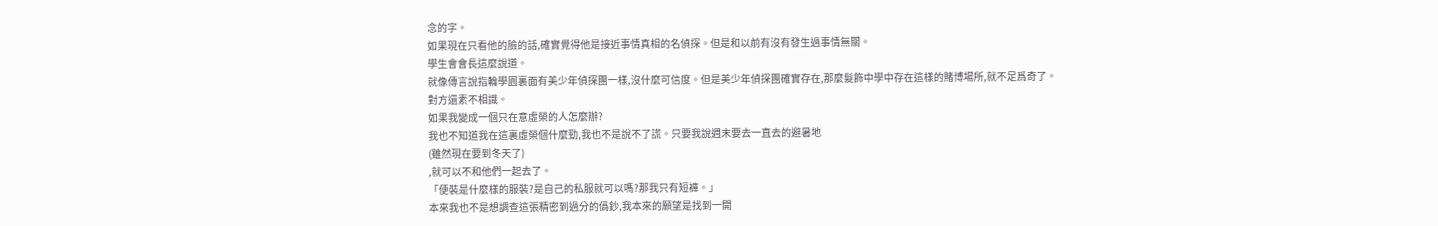念的字。
如果現在只看他的臉的話,確實覺得他是接近事情真相的名偵探。但是和以前有沒有發生過事情無關。
學生會會長這麼說道。
就像傳言說指輪學園裏面有美少年偵探團一樣,沒什麼可信度。但是美少年偵探團確實存在,那麼髮飾中學中存在這樣的賭博場所,就不足爲奇了。
對方還素不相識。
如果我變成一個只在意虛榮的人怎麼辦?
我也不知道我在這裏虛榮個什麼勁,我也不是說不了謊。只要我說週末要去一直去的避暑地
(雖然現在要到冬天了)
,就可以不和他們一起去了。
「便裝是什麼樣的服裝?是自己的私服就可以嗎?那我只有短褲。」
本來我也不是想調查這張精密到過分的僞鈔,我本來的願望是找到一開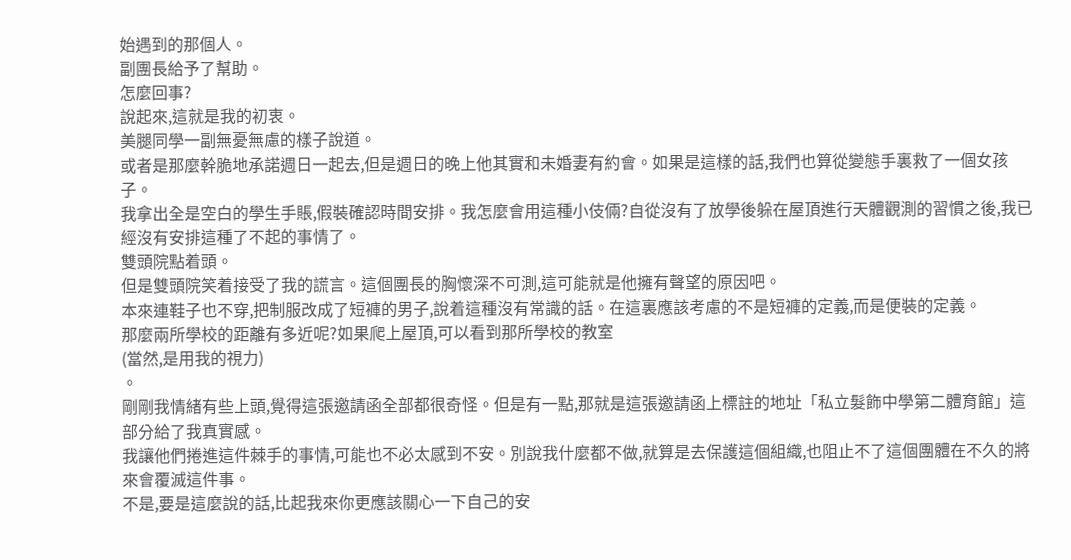始遇到的那個人。
副團長給予了幫助。
怎麼回事?
說起來,這就是我的初衷。
美腿同學一副無憂無慮的樣子說道。
或者是那麼幹脆地承諾週日一起去,但是週日的晚上他其實和未婚妻有約會。如果是這樣的話,我們也算從變態手裏救了一個女孩子。
我拿出全是空白的學生手賬,假裝確認時間安排。我怎麼會用這種小伎倆?自從沒有了放學後躲在屋頂進行天體觀測的習慣之後,我已經沒有安排這種了不起的事情了。
雙頭院點着頭。
但是雙頭院笑着接受了我的謊言。這個團長的胸懷深不可測,這可能就是他擁有聲望的原因吧。
本來連鞋子也不穿,把制服改成了短褲的男子,說着這種沒有常識的話。在這裏應該考慮的不是短褲的定義,而是便裝的定義。
那麼兩所學校的距離有多近呢?如果爬上屋頂,可以看到那所學校的教室
(當然,是用我的視力)
。
剛剛我情緒有些上頭,覺得這張邀請函全部都很奇怪。但是有一點,那就是這張邀請函上標註的地址「私立髮飾中學第二體育館」這部分給了我真實感。
我讓他們捲進這件棘手的事情,可能也不必太感到不安。別說我什麼都不做,就算是去保護這個組織,也阻止不了這個團體在不久的將來會覆滅這件事。
不是,要是這麼說的話,比起我來你更應該關心一下自己的安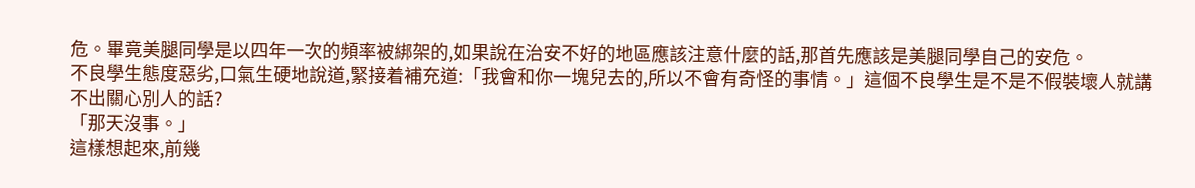危。畢竟美腿同學是以四年一次的頻率被綁架的,如果說在治安不好的地區應該注意什麼的話,那首先應該是美腿同學自己的安危。
不良學生態度惡劣,口氣生硬地說道,緊接着補充道:「我會和你一塊兒去的,所以不會有奇怪的事情。」這個不良學生是不是不假裝壞人就講不出關心別人的話?
「那天沒事。」
這樣想起來,前幾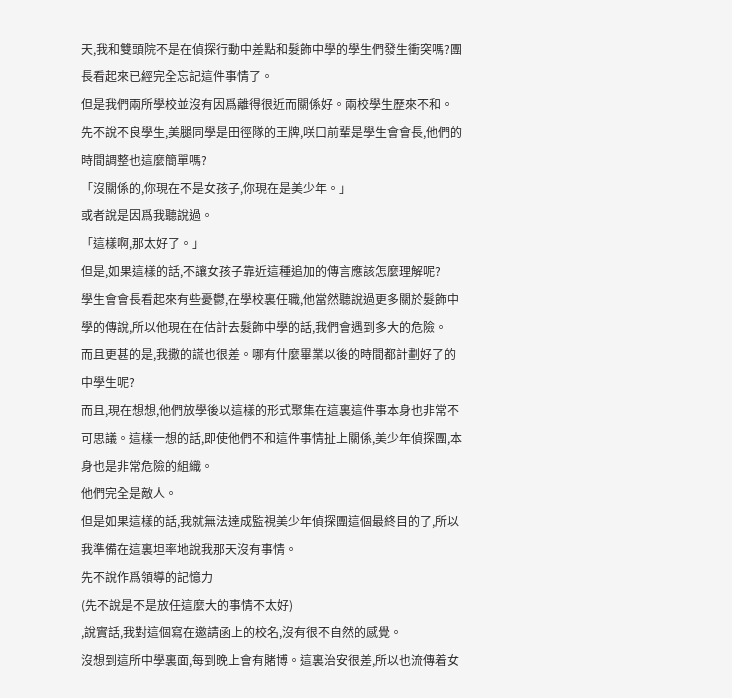天,我和雙頭院不是在偵探行動中差點和髮飾中學的學生們發生衝突嗎?團長看起來已經完全忘記這件事情了。
但是我們兩所學校並沒有因爲離得很近而關係好。兩校學生歷來不和。
先不說不良學生,美腿同學是田徑隊的王牌,咲口前輩是學生會會長,他們的時間調整也這麼簡單嗎?
「沒關係的,你現在不是女孩子,你現在是美少年。」
或者說是因爲我聽說過。
「這樣啊,那太好了。」
但是,如果這樣的話,不讓女孩子靠近這種追加的傳言應該怎麼理解呢?
學生會會長看起來有些憂鬱,在學校裏任職,他當然聽說過更多關於髮飾中學的傳說,所以他現在在估計去髮飾中學的話,我們會遇到多大的危險。
而且更甚的是,我撒的謊也很差。哪有什麼畢業以後的時間都計劃好了的中學生呢?
而且,現在想想,他們放學後以這樣的形式聚集在這裏這件事本身也非常不可思議。這樣一想的話,即使他們不和這件事情扯上關係,美少年偵探團,本身也是非常危險的組織。
他們完全是敵人。
但是如果這樣的話,我就無法達成監視美少年偵探團這個最終目的了,所以我準備在這裏坦率地說我那天沒有事情。
先不說作爲領導的記憶力
(先不說是不是放任這麼大的事情不太好)
,說實話,我對這個寫在邀請函上的校名,沒有很不自然的感覺。
沒想到這所中學裏面,每到晚上會有賭博。這裏治安很差,所以也流傳着女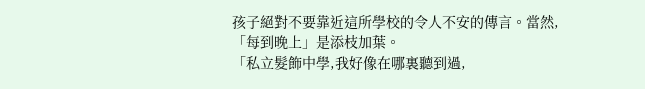孩子絕對不要靠近這所學校的令人不安的傳言。當然,「每到晚上」是添枝加葉。
「私立髮飾中學,我好像在哪裏聽到過,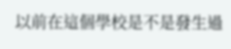以前在這個學校是不是發生過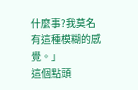什麼事?我莫名有這種模糊的感覺。」
這個點頭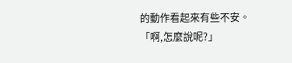的動作看起來有些不安。
「啊,怎麼說呢?」